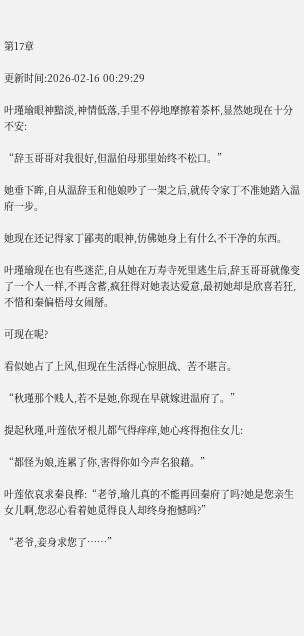第17章

更新时间:2026-02-16 00:29:29

叶瑾瑜眼神黯淡,神情低落,手里不停地摩擦着茶杯,显然她现在十分不安:

“辞玉哥哥对我很好,但温伯母那里始终不松口。”

她垂下眸,自从温辞玉和他娘吵了一架之后,就传令家丁不准她踏入温府一步。

她现在还记得家丁鄙夷的眼神,仿佛她身上有什么不干净的东西。

叶瑾瑜现在也有些迷茫,自从她在万寿寺死里逃生后,辞玉哥哥就像变了一个人一样,不再含蓄,疯狂得对她表达爱意,最初她却是欣喜若狂,不惜和秦偏梧母女闹掰。

可现在呢?

看似她占了上风,但现在生活得心惊胆战、苦不堪言。

“秋瑾那个贱人,若不是她,你现在早就嫁进温府了。”

提起秋瑾,叶莲依牙根儿都气得痒痒,她心疼得抱住女儿:

“都怪为娘,连累了你,害得你如今声名狼藉。”

叶莲依哀求秦良桦:“老爷,瑜儿真的不能再回秦府了吗?她是您亲生女儿啊,您忍心看着她觅得良人却终身抱憾吗?”

“老爷,妾身求您了……”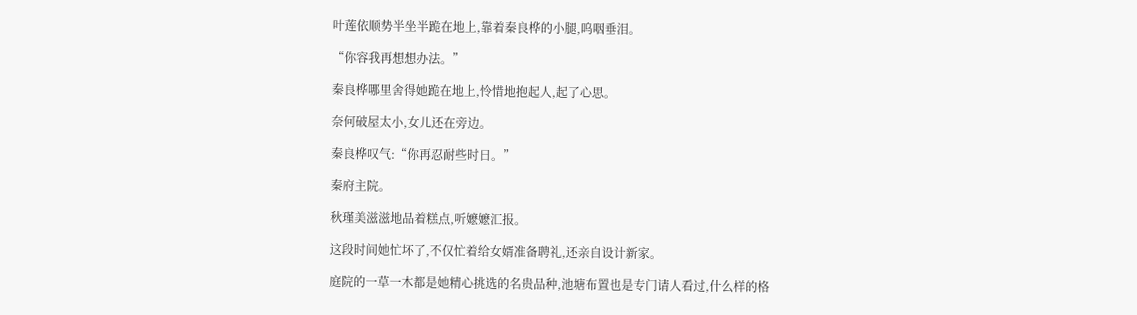叶莲依顺势半坐半跪在地上,靠着秦良桦的小腿,呜咽垂泪。

“你容我再想想办法。”

秦良桦哪里舍得她跪在地上,怜惜地抱起人,起了心思。

奈何破屋太小,女儿还在旁边。

秦良桦叹气:“你再忍耐些时日。”

秦府主院。

秋瑾美滋滋地品着糕点,听嬷嬷汇报。

这段时间她忙坏了,不仅忙着给女婿准备聘礼,还亲自设计新家。

庭院的一草一木都是她精心挑选的名贵品种,池塘布置也是专门请人看过,什么样的格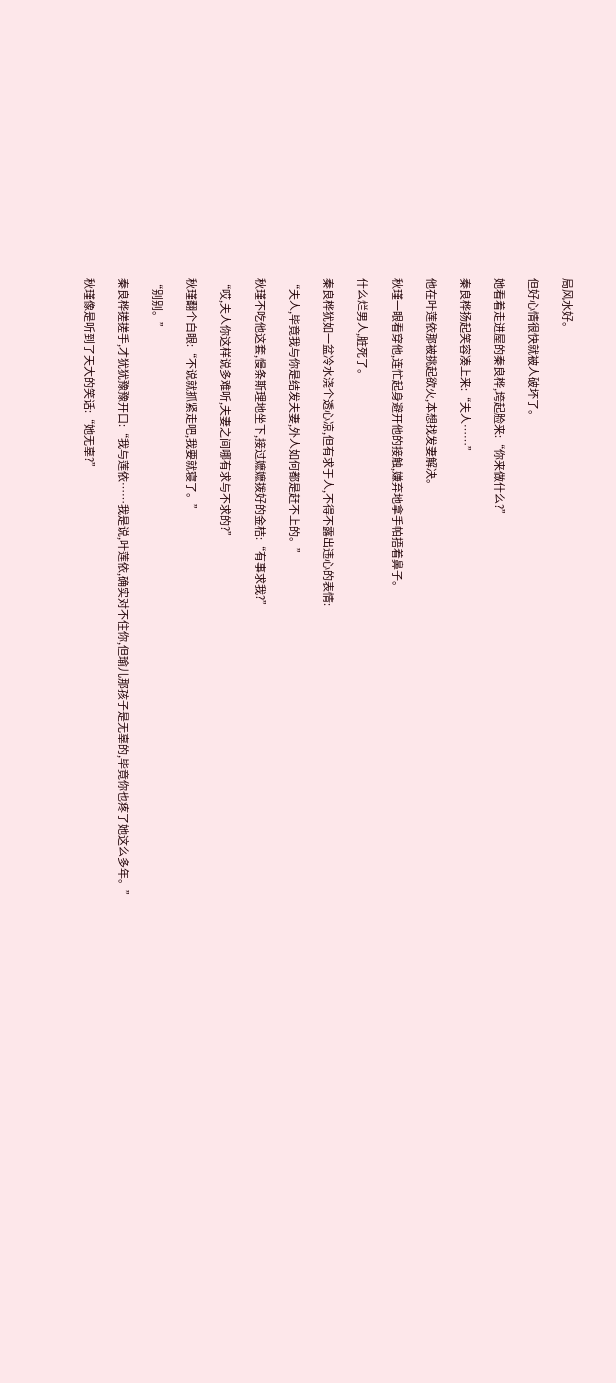局风水好。

但好心情很快就被人破坏了。

她看着走进屋的秦良桦,垮起脸来:“你来做什么?”

秦良桦扬起笑容凑上来:“夫人……”

他在叶莲依那被挑起欲火,本想找发妻解决。

秋瑾一眼看穿他,连忙起身避开他的接触,嫌弃地拿手帕捂着鼻子。

什么烂男人,脏死了。

秦良桦犹如一盆冷水浇个透心凉,但有求于人,不得不露出违心的表情:

“夫人,毕竟我与你是结发夫妻,外人如何都是赶不上的。”

秋瑾不吃他这套,慢条斯理地坐下,接过嬷嬷拨好的金桔:“有事求我?”

“哎,夫人你这样说多难听,夫妻之间哪有求与不求的?”

秋瑾翻个白眼:“不说就抓紧走吧,我要就寝了。”

“别别。”

秦良桦搓搓手,才犹犹豫豫开口:“我与莲依……我是说,叶莲依,确实对不住你,但瑜儿那孩子是无辜的,毕竟你也疼了她这么多年。”

秋瑾像是听到了天大的笑话:“她无辜?”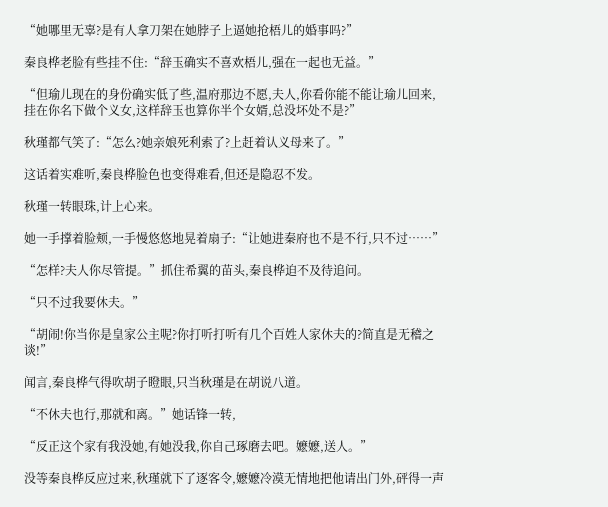“她哪里无辜?是有人拿刀架在她脖子上逼她抢梧儿的婚事吗?”

秦良桦老脸有些挂不住:“辞玉确实不喜欢梧儿,强在一起也无益。”

“但瑜儿现在的身份确实低了些,温府那边不愿,夫人,你看你能不能让瑜儿回来,挂在你名下做个义女,这样辞玉也算你半个女婿,总没坏处不是?”

秋瑾都气笑了:“怎么?她亲娘死利索了?上赶着认义母来了。”

这话着实难听,秦良桦脸色也变得难看,但还是隐忍不发。

秋瑾一转眼珠,计上心来。

她一手撑着脸颊,一手慢悠悠地晃着扇子:“让她进秦府也不是不行,只不过……”

“怎样?夫人你尽管提。”抓住希翼的苗头,秦良桦迫不及待追问。

“只不过我要休夫。”

“胡闹!你当你是皇家公主呢?你打听打听有几个百姓人家休夫的?简直是无稽之谈!”

闻言,秦良桦气得吹胡子瞪眼,只当秋瑾是在胡说八道。

“不休夫也行,那就和离。”她话锋一转,

“反正这个家有我没她,有她没我,你自己琢磨去吧。嬷嬷,送人。”

没等秦良桦反应过来,秋瑾就下了逐客令,嬷嬷冷漠无情地把他请出门外,砰得一声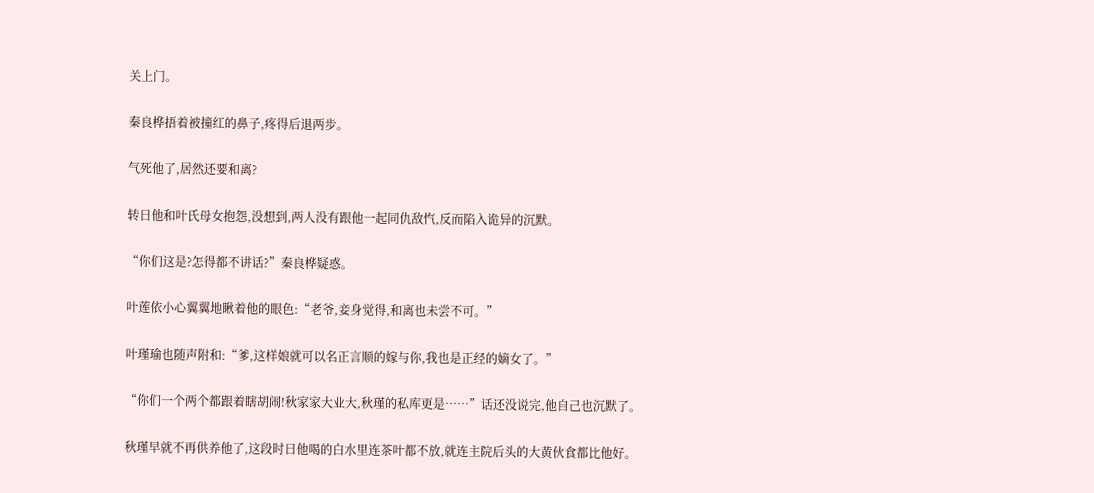关上门。

秦良桦捂着被撞红的鼻子,疼得后退两步。

气死他了,居然还要和离?

转日他和叶氏母女抱怨,没想到,两人没有跟他一起同仇敌忾,反而陷入诡异的沉默。

“你们这是?怎得都不讲话?”秦良桦疑惑。

叶莲依小心翼翼地瞅着他的眼色:“老爷,妾身觉得,和离也未尝不可。”

叶瑾瑜也随声附和:“爹,这样娘就可以名正言顺的嫁与你,我也是正经的嫡女了。”

“你们一个两个都跟着瞎胡闹!秋家家大业大,秋瑾的私库更是……”话还没说完,他自己也沉默了。

秋瑾早就不再供养他了,这段时日他喝的白水里连茶叶都不放,就连主院后头的大黄伙食都比他好。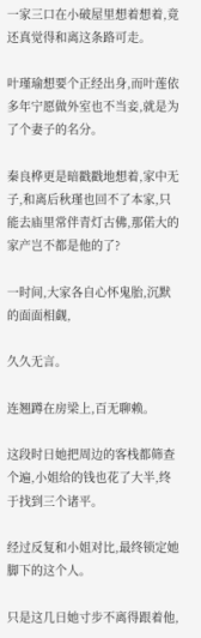一家三口在小破屋里想着想着,竟还真觉得和离这条路可走。

叶瑾瑜想要个正经出身,而叶莲依多年宁愿做外室也不当妾,就是为了个妻子的名分。

秦良桦更是暗戳戳地想着,家中无子,和离后秋瑾也回不了本家,只能去庙里常伴青灯古佛,那偌大的家产岂不都是他的了?

一时间,大家各自心怀鬼胎,沉默的面面相觑,

久久无言。

连翘蹲在房梁上,百无聊赖。

这段时日她把周边的客栈都筛查个遍,小姐给的钱也花了大半,终于找到三个诸平。

经过反复和小姐对比,最终锁定她脚下的这个人。

只是这几日她寸步不离得跟着他,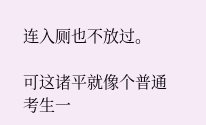连入厕也不放过。

可这诸平就像个普通考生一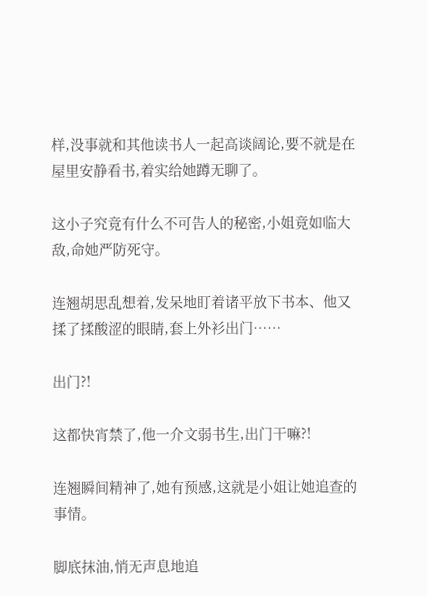样,没事就和其他读书人一起高谈阔论,要不就是在屋里安静看书,着实给她蹲无聊了。

这小子究竟有什么不可告人的秘密,小姐竟如临大敌,命她严防死守。

连翘胡思乱想着,发呆地盯着诸平放下书本、他又揉了揉酸涩的眼睛,套上外衫出门……

出门?!

这都快宵禁了,他一介文弱书生,出门干嘛?!

连翘瞬间精神了,她有预感,这就是小姐让她追查的事情。

脚底抹油,悄无声息地追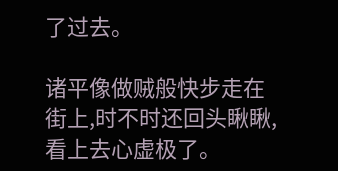了过去。

诸平像做贼般快步走在街上,时不时还回头瞅瞅,看上去心虚极了。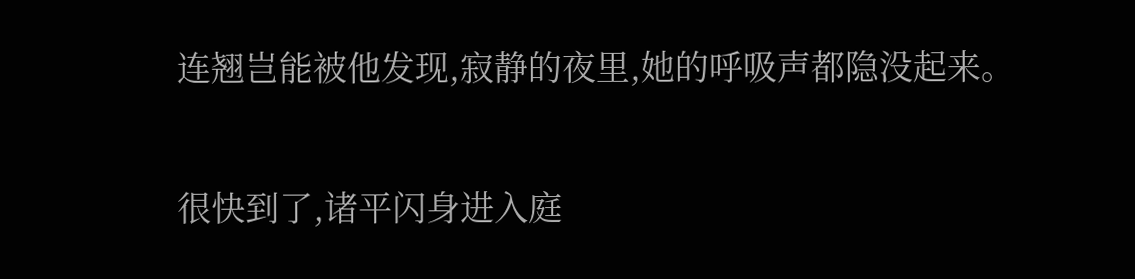连翘岂能被他发现,寂静的夜里,她的呼吸声都隐没起来。

很快到了,诸平闪身进入庭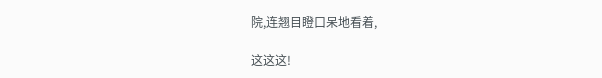院,连翘目瞪口呆地看着,

这这这!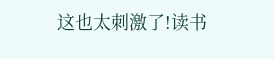这也太刺激了!读书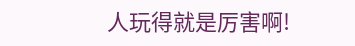人玩得就是厉害啊!